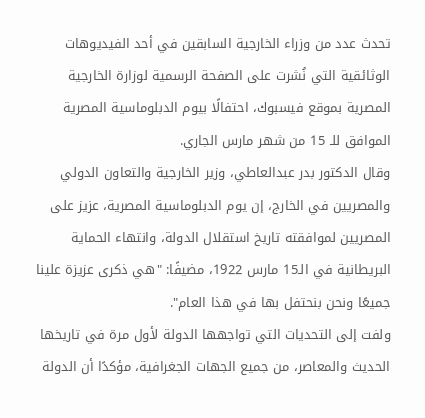تحدث عدد من وزراء الخارجية السابقين في أحد الفيديوهات الوثائقية التي نُشرت على الصفحة الرسمية لوزارة الخارجية المصرية بموقع فيسبوك، احتفالًا بيوم الدبلوماسية المصرية الموافق للـ 15 من شهر مارس الجاري.
وقال الدكتور بدر عبدالعاطي، وزير الخارجية والتعاون الدولي والمصريين في الخارج، إن يوم الدبلوماسية المصرية، عزيز على المصريين لموافقته تاريخ استقلال الدولة، وانتهاء الحماية البريطانية في الـ15 مارس 1922، مضيفًا: "هي ذكرى عزيزة علينا جميعًا ونحن بنحتفل بها في هذا العام".
ولفت إلى التحديات التي تواجهها الدولة لأول مرة في تاريخها الحديث والمعاصر، من جميع الجهات الجغرافية، مؤكدًا أن الدولة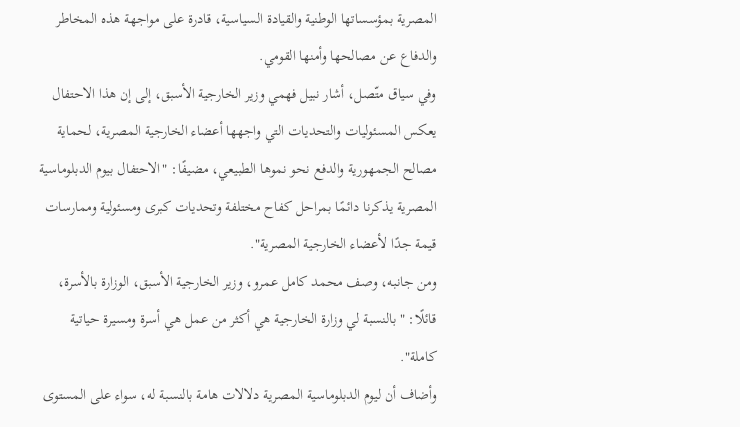المصرية بمؤسساتها الوطنية والقيادة السياسية، قادرة على مواجهة هذه المخاطر والدفاع عن مصالحها وأمنها القومي.
وفي سياق متّصل، أشار نبيل فهمي وزير الخارجية الأسبق، إلى إن هذا الاحتفال يعكس المسئوليات والتحديات التي واجهها أعضاء الخارجية المصرية، لحماية مصالح الجمهورية والدفع نحو نموها الطبيعي، مضيفًا: "الاحتفال بيوم الدبلوماسية المصرية يذكرنا دائمًا بمراحل كفاح مختلفة وتحديات كبرى ومسئولية وممارسات قيمة جدًا لأعضاء الخارجية المصرية".
ومن جانبه، وصف محمد كامل عمرو، وزير الخارجية الأسبق، الوزارة بالأسرة، قائلًا: "بالنسبة لي وزارة الخارجية هي أكثر من عمل هي أسرة ومسيرة حياتية كاملة".
وأضاف أن ليوم الدبلوماسية المصرية دلالات هامة بالنسبة له، سواء على المستوى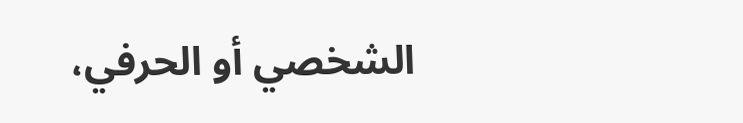الشخصي أو الحرفي،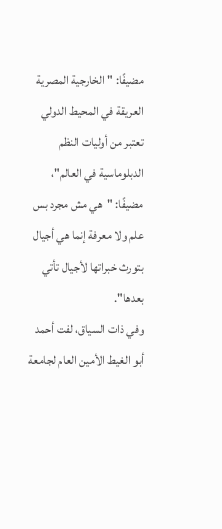مضيفًا: "الخارجية المصرية العريقة في المحيط الدولي تعتبر من أوليات النظم الدبلوماسية في العالم"، مضيفًا: "هي مش مجرد بس علم ولا معرفة إنما هي أجيال بتورث خبراتها لأجيال تأتي بعدها".
وفي ذات السياق، لفت أحمد أبو الغيط الأمين العام لجامعة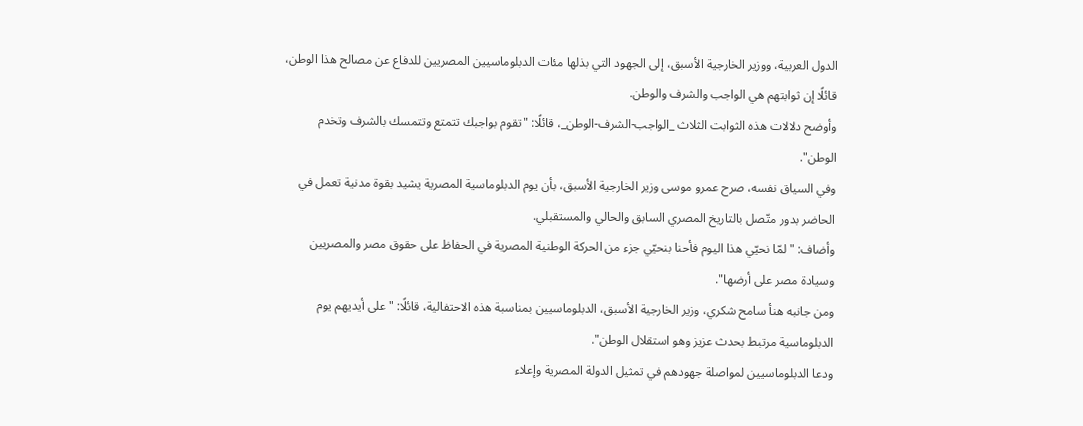الدول العربية، ووزير الخارجية الأسبق، إلى الجهود التي بذلها مئات الدبلوماسيين المصريين للدفاع عن مصالح هذا الوطن، قائلًا إن ثوابتهم هي الواجب والشرف والوطن.
وأوضح دلالات هذه الثوابت الثلاث _الواجب-الشرف-الوطن_، قائلًا: "تقوم بواجبك تتمتع وتتمسك بالشرف وتخدم الوطن".
وفي السياق نفسه، صرح عمرو موسى وزير الخارجية الأسبق، بأن يوم الدبلوماسية المصرية يشيد بقوة مدنية تعمل في الحاضر بدور متّصل بالتاريخ المصري السابق والحالي والمستقبلي.
وأضاف: "لمّا نحيّي هذا اليوم فأحنا بنحيّي جزء من الحركة الوطنية المصرية في الحفاظ على حقوق مصر والمصريين وسيادة مصر على أرضها".
ومن جانبه هنأ سامح شكري، وزير الخارجية الأسبق، الدبلوماسيين بمناسبة هذه الاحتفالية، قائلًا: "على أيديهم يوم الدبلوماسية مرتبط بحدث عزيز وهو استقلال الوطن".
ودعا الدبلوماسيين لمواصلة جهودهم في تمثيل الدولة المصرية وإعلاء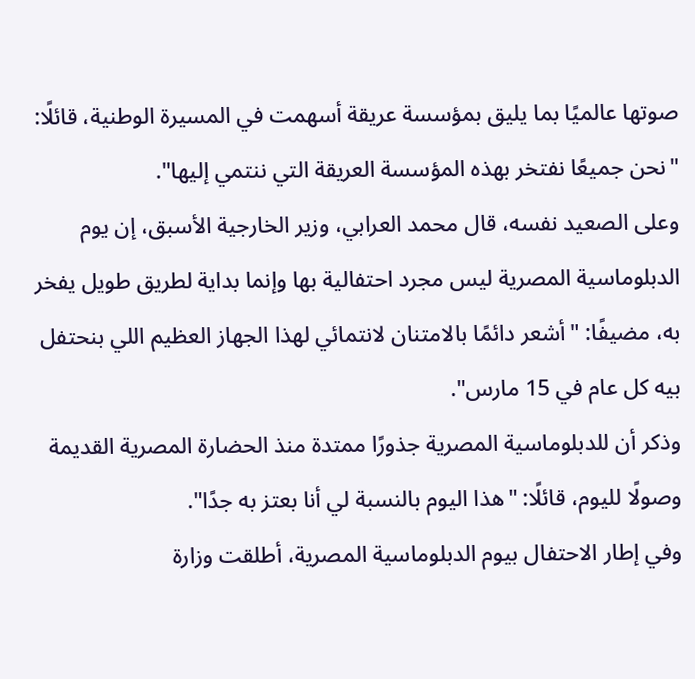صوتها عالميًا بما يليق بمؤسسة عريقة أسهمت في المسيرة الوطنية، قائلًا: "نحن جميعًا نفتخر بهذه المؤسسة العريقة التي ننتمي إليها".
وعلى الصعيد نفسه، قال محمد العرابي، وزير الخارجية الأسبق، إن يوم الدبلوماسية المصرية ليس مجرد احتفالية بها وإنما بداية لطريق طويل يفخر به، مضيفًا: "أشعر دائمًا بالامتنان لانتمائي لهذا الجهاز العظيم اللي بنحتفل بيه كل عام في 15 مارس".
وذكر أن للدبلوماسية المصرية جذورًا ممتدة منذ الحضارة المصرية القديمة وصولًا لليوم، قائلًا: "هذا اليوم بالنسبة لي أنا بعتز به جدًا".
وفي إطار الاحتفال بيوم الدبلوماسية المصرية، أطلقت وزارة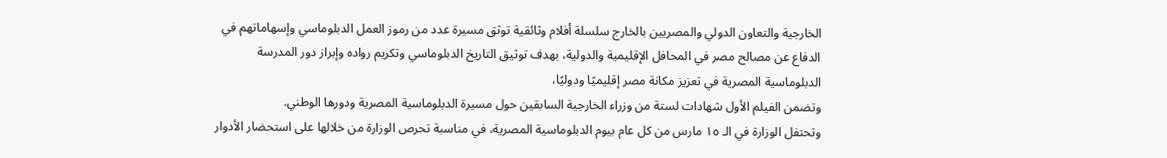الخارجية والتعاون الدولي والمصريين بالخارج سلسلة أفلام وثائقية توثق مسيرة عدد من رموز العمل الدبلوماسي وإسهاماتهم في الدفاع عن مصالح مصر في المحافل الإقليمية والدولية، بهدف توثيق التاريخ الدبلوماسي وتكريم رواده وإبراز دور المدرسة الدبلوماسية المصرية في تعزيز مكانة مصر إقليميًا ودوليًا،
وتضمن الفيلم الأول شهادات لستة من وزراء الخارجية السابقين حول مسيرة الدبلوماسية المصرية ودورها الوطني.
وتحتفل الوزارة في الـ ١٥ مارس من كل عام بيوم الدبلوماسية المصرية، في مناسبة تحرص الوزارة من خلالها على استحضار الأدوار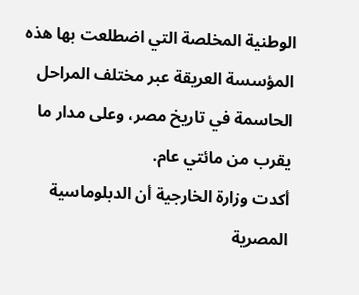الوطنية المخلصة التي اضطلعت بها هذه المؤسسة العريقة عبر مختلف المراحل الحاسمة في تاريخ مصر، وعلى مدار ما يقرب من مائتي عام.
أكدت وزارة الخارجية أن الدبلوماسية المصرية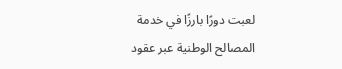لعبت دورًا بارزًا في خدمة المصالح الوطنية عبر عقود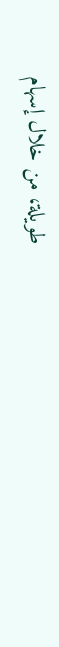طويلة، من خلال إسهام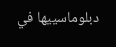دبلوماسييها في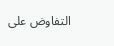التفاوض على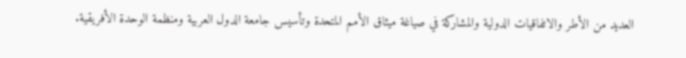العديد من الأطر والاتفاقيات الدولية والمشاركة في صياغة ميثاق الأمم المتحدة وتأسيس جامعة الدول العربية ومنظمة الوحدة الأفريقية.